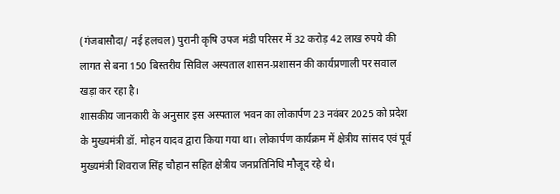(गंजबासौदा/ नई हलचल) पुरानी कृषि उपज मंडी परिसर में 32 करोड़ 42 लाख रुपये की लागत से बना 150 बिस्तरीय सिविल अस्पताल शासन-प्रशासन की कार्यप्रणाली पर सवाल खड़ा कर रहा है।
शासकीय जानकारी के अनुसार इस अस्पताल भवन का लोकार्पण 23 नवंबर 2025 को प्रदेश के मुख्यमंत्री डॉ. मोहन यादव द्वारा किया गया था। लोकार्पण कार्यक्रम में क्षेत्रीय सांसद एवं पूर्व मुख्यमंत्री शिवराज सिंह चौहान सहित क्षेत्रीय जनप्रतिनिधि मौजूद रहे थे।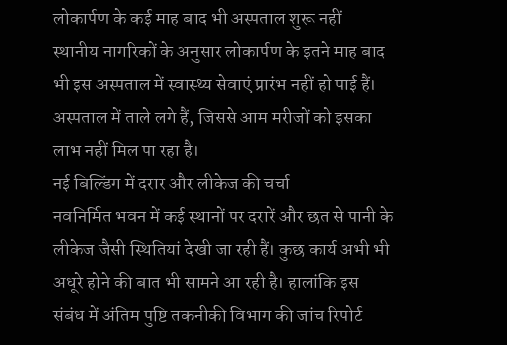लोकार्पण के कई माह बाद भी अस्पताल शुरू नहीं
स्थानीय नागरिकों के अनुसार लोकार्पण के इतने माह बाद भी इस अस्पताल में स्वास्थ्य सेवाएं प्रारंभ नहीं हो पाई हैं। अस्पताल में ताले लगे हैं, जिससे आम मरीजों को इसका लाभ नहीं मिल पा रहा है।
नई बिल्डिंग में दरार और लीकेज की चर्चा
नवनिर्मित भवन में कई स्थानों पर दरारें और छत से पानी के लीकेज जैसी स्थितियां देखी जा रही हैं। कुछ कार्य अभी भी अधूरे होने की बात भी सामने आ रही है। हालांकि इस संबंध में अंतिम पुष्टि तकनीकी विभाग की जांच रिपोर्ट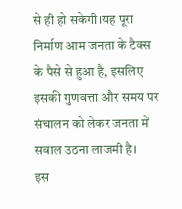से ही हो सकेगी।यह पूरा निर्माण आम जनता के टैक्स के पैसे से हुआ है, इसलिए इसकी गुणवत्ता और समय पर संचालन को लेकर जनता में सवाल उठना लाजमी है।
इस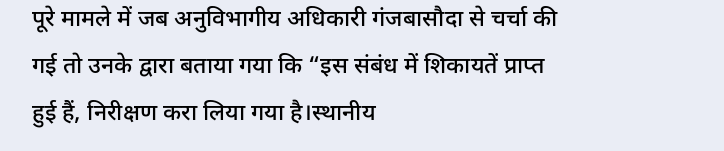पूरे मामले में जब अनुविभागीय अधिकारी गंजबासौदा से चर्चा की गई तो उनके द्वारा बताया गया कि “इस संबंध में शिकायतें प्राप्त हुई हैं, निरीक्षण करा लिया गया है।स्थानीय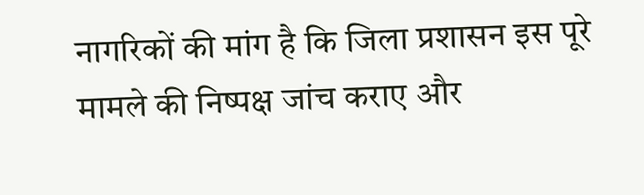नागरिकों की मांग है कि जिला प्रशासन इस पूरे मामले की निष्पक्ष जांच कराए और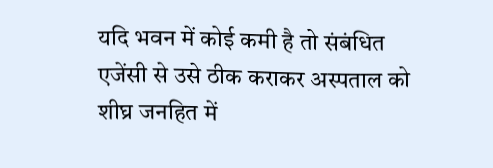यदि भवन में कोई कमी है तो संबंधित एजेंसी से उसे ठीक कराकर अस्पताल को शीघ्र जनहित में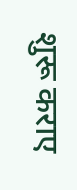शुरू कराए